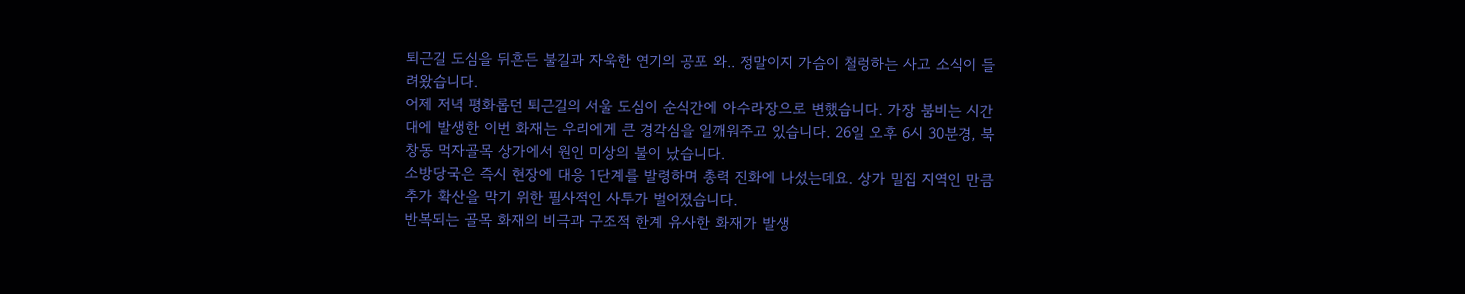퇴근길 도심을 뒤흔든 불길과 자욱한 연기의 공포 와.. 정말이지 가슴이 철렁하는 사고 소식이 들려왔습니다.
어제 저녁 평화롭던 퇴근길의 서울 도심이 순식간에 아수라장으로 변했습니다. 가장 붐비는 시간대에 발생한 이번 화재는 우리에게 큰 경각심을 일깨워주고 있습니다. 26일 오후 6시 30분경, 북창동 먹자골목 상가에서 원인 미상의 불이 났습니다.
소방당국은 즉시 현장에 대응 1단계를 발령하며 총력 진화에 나섰는데요. 상가 밀집 지역인 만큼 추가 확산을 막기 위한 필사적인 사투가 벌어졌습니다.
반복되는 골목 화재의 비극과 구조적 한계 유사한 화재가 발생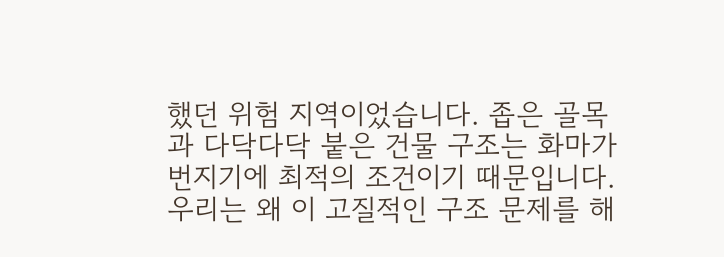했던 위험 지역이었습니다. 좁은 골목과 다닥다닥 붙은 건물 구조는 화마가 번지기에 최적의 조건이기 때문입니다.
우리는 왜 이 고질적인 구조 문제를 해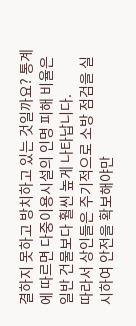결하지 못하고 방치하고 있는 것일까요? 통계에 따르면 다중이용시설의 인명 피해 비율은 일반 건물보다 훨씬 높게 나타납니다.
따라서 상인들은 주기적으로 소방 점검을 실시하여 안전을 확보해야만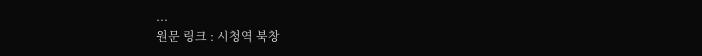...
원문 링크 : 시청역 북창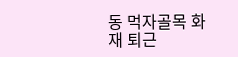동 먹자골목 화재 퇴근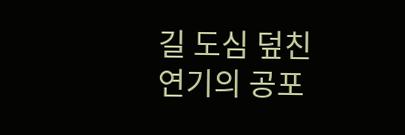길 도심 덮친 연기의 공포